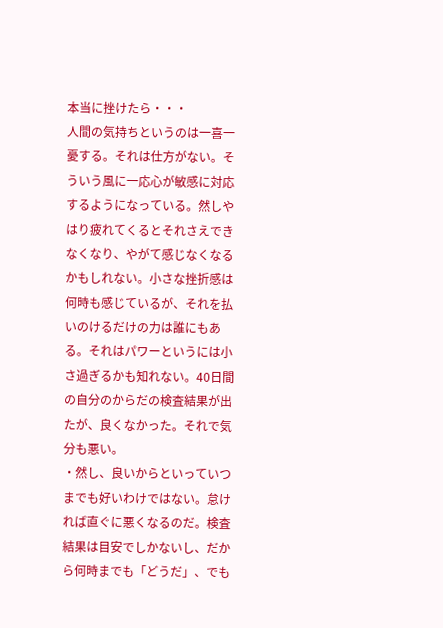本当に挫けたら・・・
人間の気持ちというのは一喜一憂する。それは仕方がない。そういう風に一応心が敏感に対応するようになっている。然しやはり疲れてくるとそれさえできなくなり、やがて感じなくなるかもしれない。小さな挫折感は何時も感じているが、それを払いのけるだけの力は誰にもある。それはパワーというには小さ過ぎるかも知れない。40日間の自分のからだの検査結果が出たが、良くなかった。それで気分も悪い。
・然し、良いからといっていつまでも好いわけではない。怠ければ直ぐに悪くなるのだ。検査結果は目安でしかないし、だから何時までも「どうだ」、でも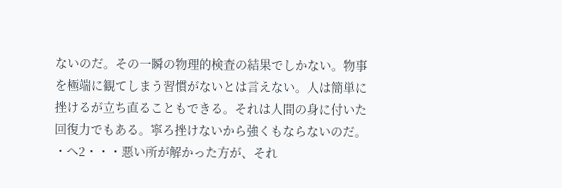ないのだ。その一瞬の物理的検査の結果でしかない。物事を極端に観てしまう習慣がないとは言えない。人は簡単に挫けるが立ち直ることもできる。それは人間の身に付いた回復力でもある。寧ろ挫けないから強くもならないのだ。
・へ2・・・悪い所が解かった方が、それ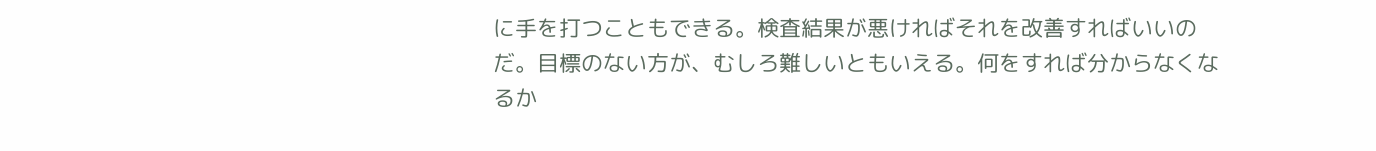に手を打つこともできる。検査結果が悪ければそれを改善すればいいのだ。目標のない方が、むしろ難しいともいえる。何をすれば分からなくなるか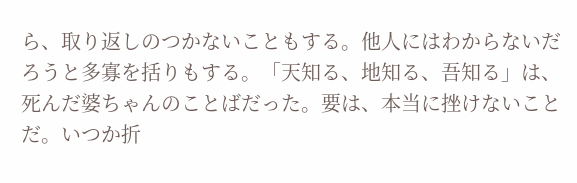ら、取り返しのつかないこともする。他人にはわからないだろうと多寡を括りもする。「天知る、地知る、吾知る」は、死んだ婆ちゃんのことばだった。要は、本当に挫けないことだ。いつか折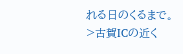れる日のくるまで。
>古賀ICの近く